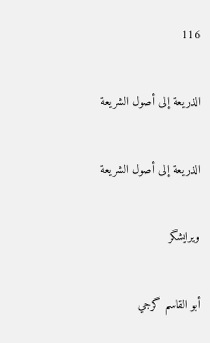116

الذريعة إلى أصول الشريعة

الذريعة إلى أصول الشريعة

ویرایشگر

أبو القاسم گرجي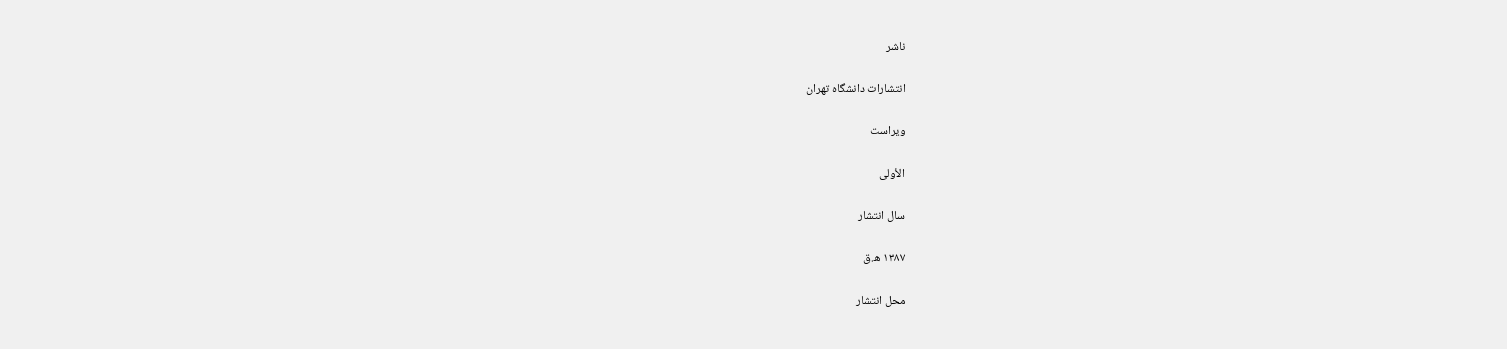ناشر

انتشارات دانشگاه تهران

ویراست

الأولى

سال انتشار

۱۳۸۷ ه.ق

محل انتشار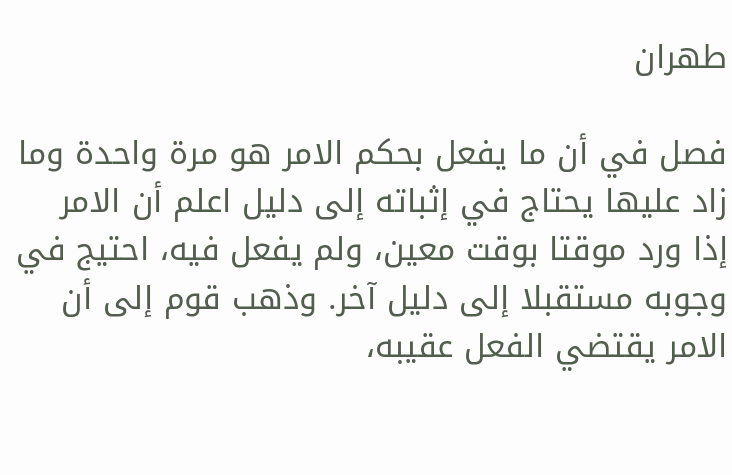طهران

فصل في أن ما يفعل بحكم الامر هو مرة واحدة وما زاد عليها يحتاج في إثباته إلى دليل اعلم أن الامر إذا ورد موقتا بوقت معين، ولم يفعل فيه، احتيج في وجوبه مستقبلا إلى دليل آخر. وذهب قوم إلى أن الامر يقتضي الفعل عقيبه،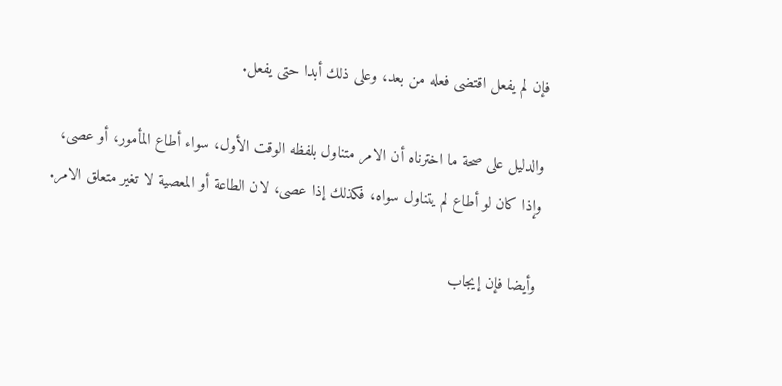فإن لم يفعل اقتضى فعله من بعد، وعلى ذلك أبدا حتى يفعل.

والدليل على صحة ما اخترناه أن الامر متناول بلفظه الوقت الأول، سواء أطاع المأمور، أو عصى، وإذا كان لو أطاع لم يتناول سواه، فكذلك إذا عصى، لان الطاعة أو المعصية لا تغير متعلق الامر.

وأيضا فإن إيجاب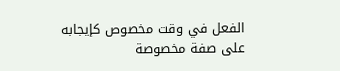الفعل في وقت مخصوص كإيجابه على صفة مخصوصة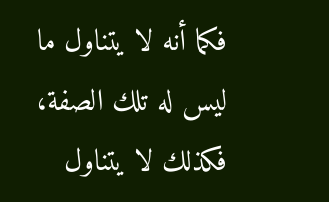فكما أنه لا يتناول ما ليس له تلك الصفة، فكذلك لا يتناول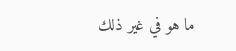ما هو في غير ذلك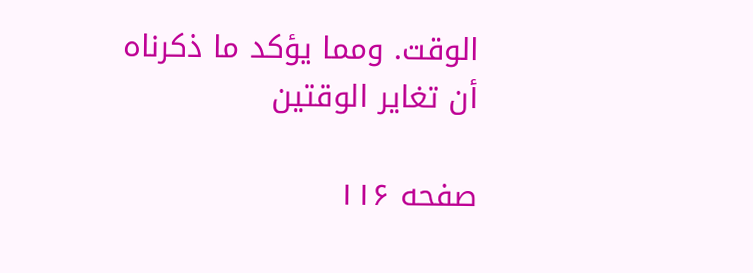الوقت. ومما يؤكد ما ذكرناه أن تغاير الوقتين

صفحه ۱۱۶